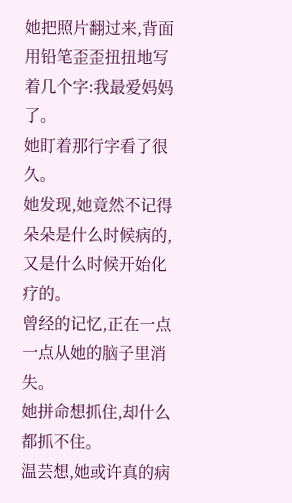她把照片翻过来,背面用铅笔歪歪扭扭地写着几个字:我最爱妈妈了。
她盯着那行字看了很久。
她发现,她竟然不记得朵朵是什么时候病的,又是什么时候开始化疗的。
曾经的记忆,正在一点一点从她的脑子里消失。
她拼命想抓住,却什么都抓不住。
温芸想,她或许真的病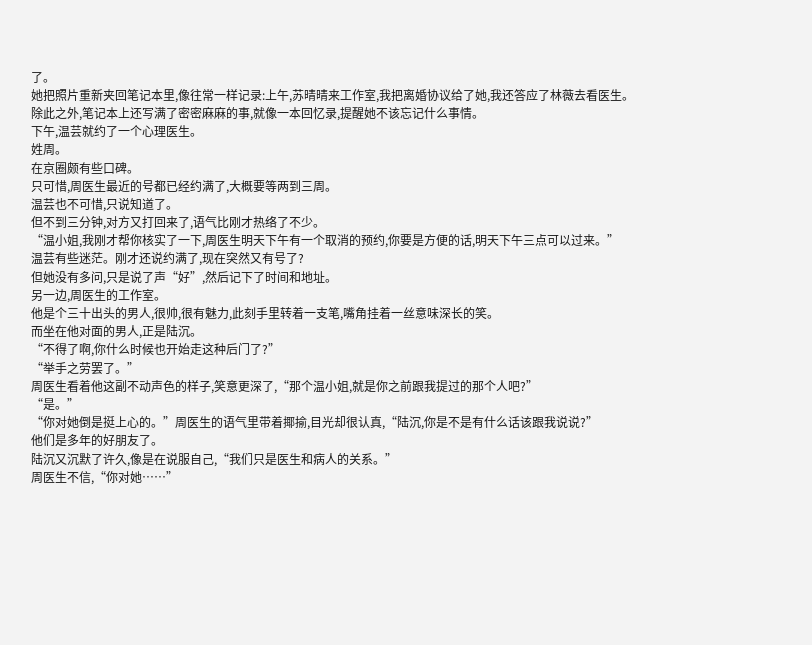了。
她把照片重新夹回笔记本里,像往常一样记录:上午,苏晴晴来工作室,我把离婚协议给了她,我还答应了林薇去看医生。
除此之外,笔记本上还写满了密密麻麻的事,就像一本回忆录,提醒她不该忘记什么事情。
下午,温芸就约了一个心理医生。
姓周。
在京圈颇有些口碑。
只可惜,周医生最近的号都已经约满了,大概要等两到三周。
温芸也不可惜,只说知道了。
但不到三分钟,对方又打回来了,语气比刚才热络了不少。
“温小姐,我刚才帮你核实了一下,周医生明天下午有一个取消的预约,你要是方便的话,明天下午三点可以过来。”
温芸有些迷茫。刚才还说约满了,现在突然又有号了?
但她没有多问,只是说了声“好”,然后记下了时间和地址。
另一边,周医生的工作室。
他是个三十出头的男人,很帅,很有魅力,此刻手里转着一支笔,嘴角挂着一丝意味深长的笑。
而坐在他对面的男人,正是陆沉。
“不得了啊,你什么时候也开始走这种后门了?”
“举手之劳罢了。”
周医生看着他这副不动声色的样子,笑意更深了,“那个温小姐,就是你之前跟我提过的那个人吧?”
“是。”
“你对她倒是挺上心的。”周医生的语气里带着揶揄,目光却很认真,“陆沉,你是不是有什么话该跟我说说?”
他们是多年的好朋友了。
陆沉又沉默了许久,像是在说服自己,“我们只是医生和病人的关系。”
周医生不信,“你对她……”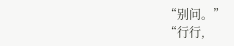“别问。”
“行行,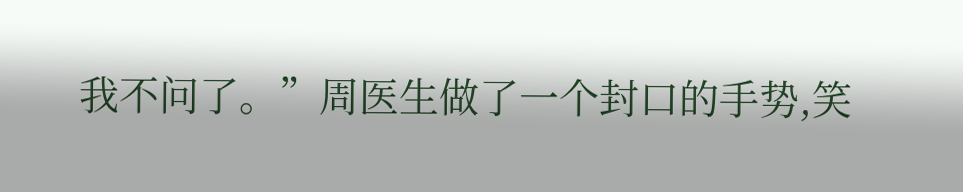我不问了。”周医生做了一个封口的手势,笑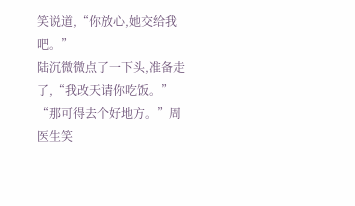笑说道,“你放心,她交给我吧。”
陆沉微微点了一下头,准备走了,“我改天请你吃饭。”
“那可得去个好地方。”周医生笑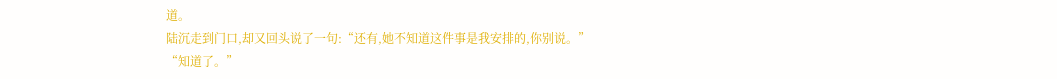道。
陆沉走到门口,却又回头说了一句:“还有,她不知道这件事是我安排的,你别说。”
“知道了。”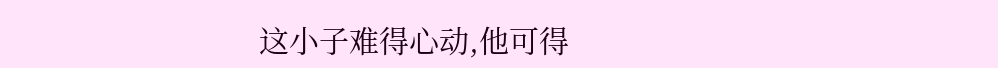这小子难得心动,他可得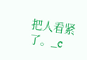把人看紧了。_c